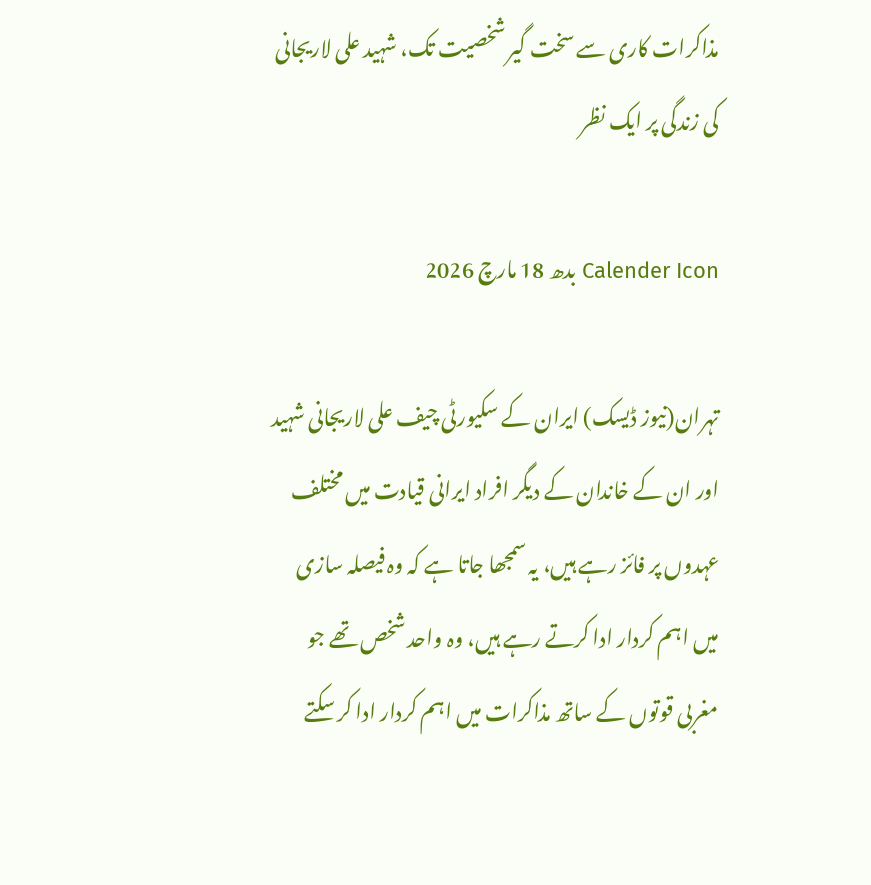مذاکرات کاری سے سخت گیر شخصیت تک، شہید علی لاریجانی کی زندگی پر ایک نظر

Calender Icon بدھ 18 مارچ 2026

تہران(نیوز ڈیسک) ایران کے سکیورٹی چیف علی لاریجانی شہید اور ان کے خاندان کے دیگر افراد ایرانی قیادت میں مختلف عہدوں پر فائز رہے ہیں، یہ سمجھا جاتا ہے کہ وہ فیصلہ سازی میں اہم کردار ادا کرتے رہے ہیں، وہ واحد شخص تھے جو مغربی قوتوں کے ساتھ مذاکرات میں اہم کردار ادا کر سکتے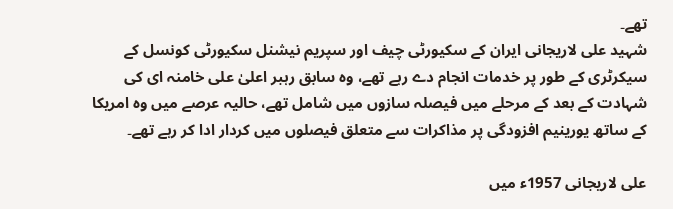تھے۔
شہید علی لاریجانی ایران کے سکیورٹی چیف اور سپریم نیشنل سکیورٹی کونسل کے سیکرٹری کے طور پر خدمات انجام دے رہے تھے، وہ سابق رہبر اعلیٰ علی خامنہ ای کی شہادت کے بعد کے مرحلے میں فیصلہ سازوں میں شامل تھے، حالیہ عرصے میں وہ امریکا کے ساتھ یورینیم افزودگی پر مذاکرات سے متعلق فیصلوں میں کردار ادا کر رہے تھے۔

علی لاریجانی 1957ء میں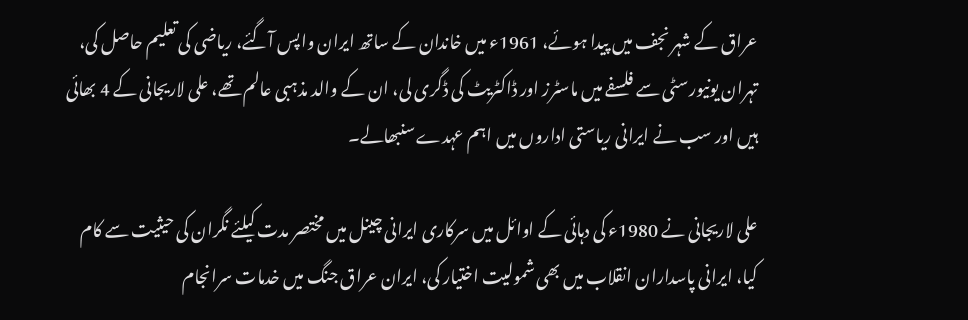عراق کے شہر نجف میں پیدا ہوئے، 1961ء میں خاندان کے ساتھ ایران واپس آگئے، ریاضی کی تعلیم حاصل کی، تہران یونیورسٹی سے فلسفے میں ماسٹرز اور ڈاکٹریٹ کی ڈگری لی، ان کے والد مذہبی عالم تھے، علی لاریجانی کے 4 بھائی ہیں اور سب نے ایرانی ریاستی اداروں میں اہم عہدے سنبھالے۔

علی لاریجانی نے 1980ء کی دہائی کے اوائل میں سرکاری ایرانی چینل میں مختصر مدت کیلئے نگران کی حیثیت سے کام کیا، ایرانی پاسداران انقلاب میں بھی شمولیت اختیار کی، ایران عراق جنگ میں خدمات سرانجام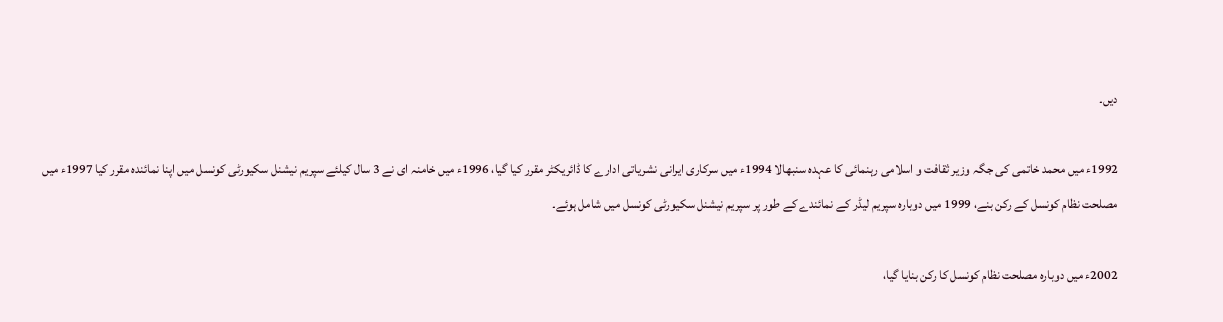دیں۔

1992ء میں محمد خاتمی کی جگہ وزیر ثقافت و اسلامی رہنمائی کا عہدہ سنبھالا 1994ء میں سرکاری ایرانی نشریاتی ادارے کا ڈائریکٹر مقرر کیا گیا، 1996ء میں خامنہ ای نے 3 سال کیلئے سپریم نیشنل سکیورٹی کونسل میں اپنا نمائندہ مقرر کیا 1997ء میں مصلحت نظام کونسل کے رکن بنے، 1999 میں دوبارہ سپریم لیڈر کے نمائندے کے طور پر سپریم نیشنل سکیورٹی کونسل میں شامل ہوئے۔

2002ء میں دوبارہ مصلحت نظام کونسل کا رکن بنایا گیا،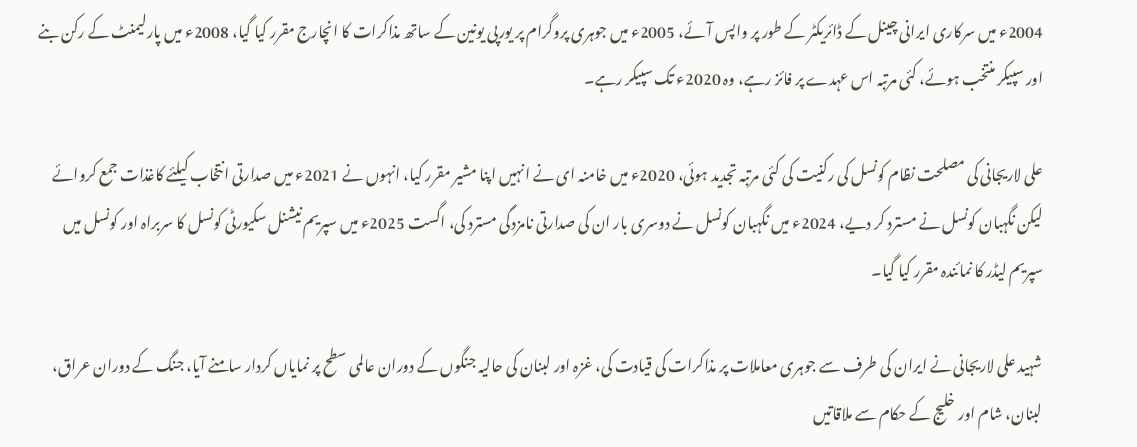2004ء میں سرکاری ایرانی چینل کے ڈائریکٹر کے طور پر واپس آئے، 2005ء میں جوہری پروگرام پر یورپی یونین کے ساتھ مذاکرات کا انچارج مقرر کیا گیا، 2008ء میں پارلیمنٹ کے رکن بنے اور سپیکر منتخب ہوئے، کئی مرتبہ اس عہدے پر فائز رہے، وہ 2020ء تک سپیکر رہے۔

علی لاریجانی کی مصلحت نظام کونسل کی رکنیت کی کئی مرتبہ تجدید ہوئی، 2020ء میں خامنہ ای نے انہیں اپنا مشیر مقرر کیا، انہوں نے 2021ء میں صدارتی انتخاب کیلئے کاغذات جمع کروائے لیکن نگہبان کونسل نے مسترد کر دیے، 2024ء میں نگہبان کونسل نے دوسری بار ان کی صدارتی نامزدگی مسترد کی، اگست 2025ء میں سپریم نیشنل سکیورٹی کونسل کا سربراہ اور کونسل میں سپریم لیڈر کا نمائندہ مقرر کیا گیا۔

شہید علی لاریجانی نے ایران کی طرف سے جوہری معاملات پر مذاکرات کی قیادت کی، غزہ اور لبنان کی حالیہ جنگوں کے دوران عالمی سطح پر نمایاں کردار سامنے آیا، جنگ کے دوران عراق، لبنان، شام اور خلیج کے حکام سے ملاقاتیں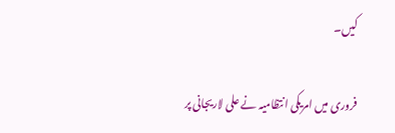کیں۔

فروری میں امریکی انتظامیہ نے علی لاریجانی پر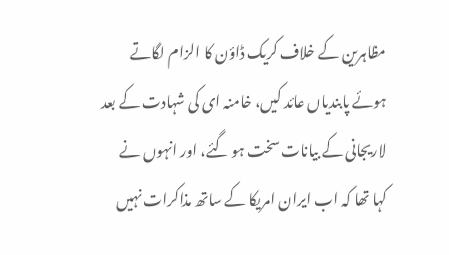مظاہرین کے خلاف کریک ڈاؤن کا الزام لگاتے ہوئے پابندیاں عائد کیں، خامنہ ای کی شہادت کے بعد لاریجانی کے بیانات سخت ہو گئے، اور انہوں نے کہا تھا کہ اب ایران امریکا کے ساتھ مذاکرات نہیں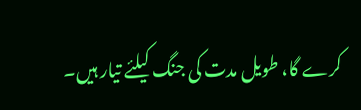کرے گا، طویل مدت کی جنگ کیلئے تیار ہیں۔